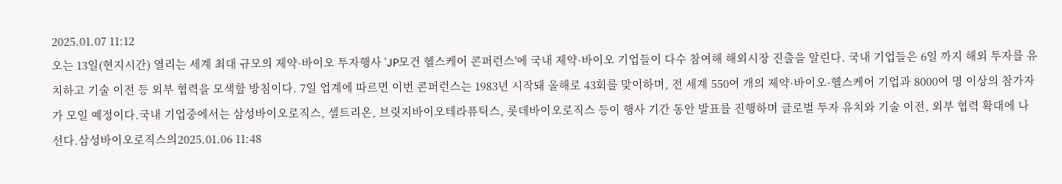2025.01.07 11:12
오는 13일(현지시간) 열리는 세계 최대 규모의 제약·바이오 투자행사 'JP모건 헬스케어 콘퍼런스'에 국내 제약·바이오 기업들이 다수 참여해 해외시장 진출을 알린다. 국내 기업들은 6일 까지 해외 투자를 유치하고 기술 이전 등 외부 협력을 모색할 방침이다. 7일 업계에 따르면 이번 콘퍼런스는 1983년 시작돼 올해로 43회를 맞이하며, 전 세계 550여 개의 제약·바이오·헬스케어 기업과 8000여 명 이상의 참가자가 모일 예정이다.국내 기업중에서는 삼성바이오로직스, 셀트리온, 브릿지바이오테라퓨틱스, 롯데바이오로직스 등이 행사 기간 동안 발표를 진행하며 글로벌 투자 유치와 기술 이전, 외부 협력 확대에 나선다.삼성바이오로직스의2025.01.06 11:48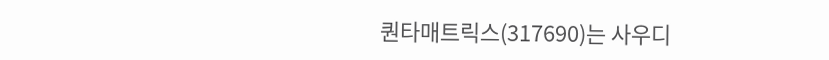퀀타매트릭스(317690)는 사우디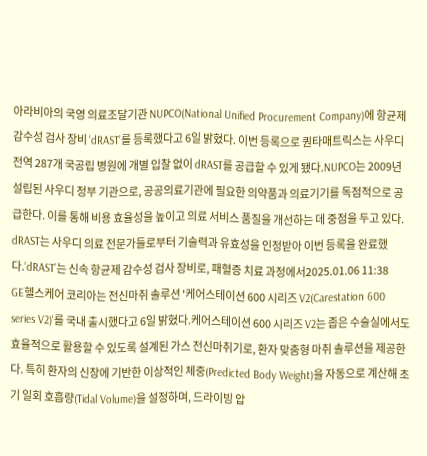아라비아의 국영 의료조달기관 NUPCO(National Unified Procurement Company)에 항균제 감수성 검사 장비 ‘dRAST’를 등록했다고 6일 밝혔다. 이번 등록으로 퀀타매트릭스는 사우디 전역 287개 국공립 병원에 개별 입찰 없이 dRAST를 공급할 수 있게 됐다.NUPCO는 2009년 설립된 사우디 정부 기관으로, 공공의료기관에 필요한 의약품과 의료기기를 독점적으로 공급한다. 이를 통해 비용 효율성을 높이고 의료 서비스 품질을 개선하는 데 중점을 두고 있다. dRAST는 사우디 의료 전문가들로부터 기술력과 유효성을 인정받아 이번 등록을 완료했다.‘dRAST’는 신속 항균제 감수성 검사 장비로, 패혈증 치료 과정에서2025.01.06 11:38
GE헬스케어 코리아는 전신마취 솔루션 '케어스테이션 600 시리즈 V2(Carestation 600 series V2)'를 국내 출시했다고 6일 밝혔다.케어스테이션 600 시리즈 V2는 좁은 수술실에서도 효율적으로 활용할 수 있도록 설계된 가스 전신마취기로, 환자 맞춤형 마취 솔루션을 제공한다. 특히 환자의 신장에 기반한 이상적인 체중(Predicted Body Weight)을 자동으로 계산해 초기 일회 호흡량(Tidal Volume)을 설정하며, 드라이빙 압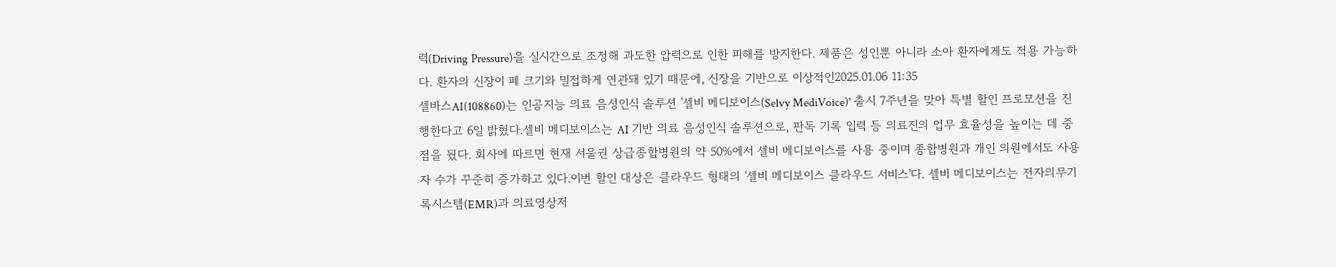력(Driving Pressure)을 실시간으로 조정해 과도한 압력으로 인한 피해를 방지한다. 제품은 성인뿐 아니라 소아 환자에게도 적용 가능하다. 환자의 신장이 폐 크기와 밀접하게 연관돼 있기 때문에, 신장을 기반으로 이상적인2025.01.06 11:35
셀바스AI(108860)는 인공지능 의료 음성인식 솔루션 '셀비 메디보이스(Selvy MediVoice)' 출시 7주년을 맞아 특별 할인 프로모션을 진행한다고 6일 밝혔다.셀비 메디보이스는 AI 기반 의료 음성인식 솔루션으로, 판독 기록 입력 등 의료진의 업무 효율성을 높이는 데 중점을 뒀다. 회사에 따르면 현재 서울권 상급종합병원의 약 50%에서 셀비 메디보이스를 사용 중이며 종합병원과 개인 의원에서도 사용자 수가 꾸준히 증가하고 있다.이번 할인 대상은 클라우드 형태의 '셀비 메디보이스 클라우드 서비스'다. 셀비 메디보이스는 전자의무기록시스템(EMR)과 의료영상저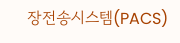장전송시스템(PACS)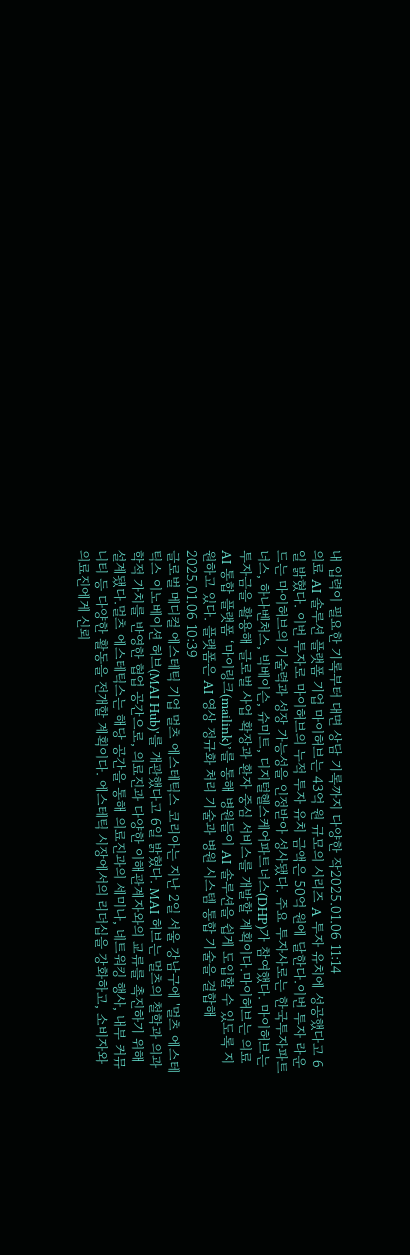내 입력이 필요한 기록부터 대면 상담 기록까지 다양한 작2025.01.06 11:14
의료 AI 솔루션 플랫폼 기업 마이허브는 43억 원 규모의 시리즈 A 투자 유치에 성공했다고 6일 밝혔다. 이번 투자로 마이허브의 누적 투자 유치 금액은 50억 원에 달한다.이번 투자 라운드는 마이허브의 기술력과 성장 가능성을 인정받아 성사됐다. 주요 투자사로는 한국투자파트너스, 하나벤처스, 빅베이슨, 슈미트, 디지털헬스케어파트너스(DHP)가 참여했다. 마이허브는 투자금을 활용해 글로벌 사업 확장과 환자 중심 서비스를 개발할 계획이다.마이허브는 의료 AI 통합 플랫폼 ‘마이링크(mailink)’를 통해 병원들이 AI 솔루션을 쉽게 도입할 수 있도록 지원하고 있다. 플랫폼은 AI 영상 정규화 처리 기술과 병원 시스템 통합 기술을 결합해2025.01.06 10:39
글로벌 메디컬 에스테틱 기업 멀츠 에스테틱스 코리아는 지난 2일 서울 강남구에 '멀츠 에스테틱스 이노베이션 허브(MAI Hub)'를 개관했다고 6일 밝혔다. MAI 허브는 멀츠의 철학과 의과학적 가치를 반영한 협업 공간으로, 의료진과 다양한 이해관계자와의 교류를 촉진하기 위해 설계됐다.멀츠 에스테틱스는 해당 공간을 통해 의료진과의 세미나, 네트워킹 행사, 내부 커뮤니티 등 다양한 활동을 전개할 계획이다. 에스테틱 시장에서의 리더십을 강화하고, 소비자와 의료진에게 신뢰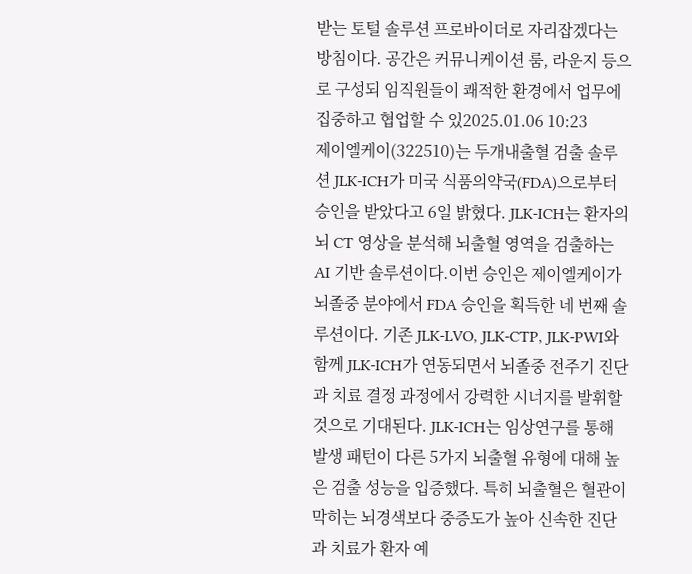받는 토털 솔루션 프로바이더로 자리잡겠다는 방침이다. 공간은 커뮤니케이션 룸, 라운지 등으로 구성되 임직원들이 쾌적한 환경에서 업무에 집중하고 협업할 수 있2025.01.06 10:23
제이엘케이(322510)는 두개내출혈 검출 솔루션 JLK-ICH가 미국 식품의약국(FDA)으로부터 승인을 받았다고 6일 밝혔다. JLK-ICH는 환자의 뇌 CT 영상을 분석해 뇌출혈 영역을 검출하는 AI 기반 솔루션이다.이번 승인은 제이엘케이가 뇌졸중 분야에서 FDA 승인을 획득한 네 번째 솔루션이다. 기존 JLK-LVO, JLK-CTP, JLK-PWI와 함께 JLK-ICH가 연동되면서 뇌졸중 전주기 진단과 치료 결정 과정에서 강력한 시너지를 발휘할 것으로 기대된다. JLK-ICH는 임상연구를 통해 발생 패턴이 다른 5가지 뇌출혈 유형에 대해 높은 검출 성능을 입증했다. 특히 뇌출혈은 혈관이 막히는 뇌경색보다 중증도가 높아 신속한 진단과 치료가 환자 예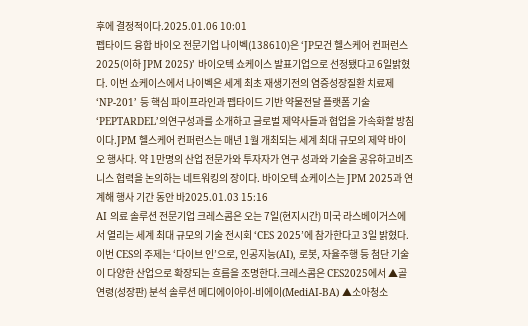후에 결정적이다.2025.01.06 10:01
펩타이드 융합 바이오 전문기업 나이벡(138610)은 ‘JP모건 헬스케어 컨퍼런스 2025(이하 JPM 2025)’ 바이오텍 쇼케이스 발표기업으로 선정됐다고 6일밝혔다. 이번 쇼케이스에서 나이벡은 세계 최초 재생기전의 염증성장질환 치료제 ‘NP-201’ 등 핵심 파이프라인과 펩타이드 기반 약물전달 플랫폼 기술 ‘PEPTARDEL’의연구성과를 소개하고 글로벌 제약사들과 협업을 가속화할 방침이다.JPM 헬스케어 컨퍼런스는 매년 1월 개최되는 세계 최대 규모의 제약 바이오 행사다. 약 1만명의 산업 전문가와 투자자가 연구 성과와 기술을 공유하고비즈니스 협력을 논의하는 네트워킹의 장이다. 바이오텍 쇼케이스는 JPM 2025과 연계해 행사 기간 동안 바2025.01.03 15:16
AI 의료 솔루션 전문기업 크레스콤은 오는 7일(현지시간) 미국 라스베이거스에서 열리는 세계 최대 규모의 기술 전시회 ‘CES 2025’에 참가한다고 3일 밝혔다. 이번 CES의 주제는 ‘다이브 인’으로, 인공지능(AI), 로봇, 자율주행 등 첨단 기술이 다양한 산업으로 확장되는 흐름을 조명한다.크레스콤은 CES2025에서 ▲골연령(성장판) 분석 솔루션 메디에이아이-비에이(MediAI-BA) ▲소아청소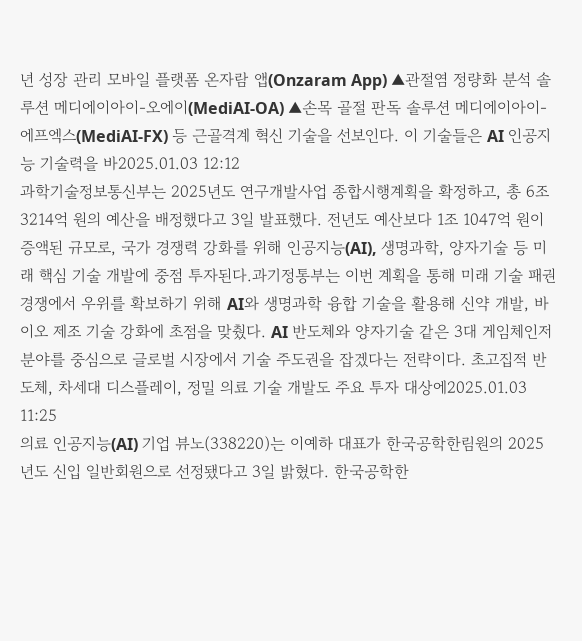년 성장 관리 모바일 플랫폼 온자람 앱(Onzaram App) ▲관절염 정량화 분석 솔루션 메디에이아이-오에이(MediAI-OA) ▲손목 골절 판독 솔루션 메디에이아이-에프엑스(MediAI-FX) 등 근골격계 혁신 기술을 선보인다. 이 기술들은 AI 인공지능 기술력을 바2025.01.03 12:12
과학기술정보통신부는 2025년도 연구개발사업 종합시행계획을 확정하고, 총 6조3214억 원의 예산을 배정했다고 3일 발표했다. 전년도 예산보다 1조 1047억 원이 증액된 규모로, 국가 경쟁력 강화를 위해 인공지능(AI), 생명과학, 양자기술 등 미래 핵심 기술 개발에 중점 투자된다.과기정통부는 이번 계획을 통해 미래 기술 패권 경쟁에서 우위를 확보하기 위해 AI와 생명과학 융합 기술을 활용해 신약 개발, 바이오 제조 기술 강화에 초점을 맞췄다. AI 반도체와 양자기술 같은 3대 게임체인저 분야를 중심으로 글로벌 시장에서 기술 주도권을 잡겠다는 전략이다. 초고집적 반도체, 차세대 디스플레이, 정밀 의료 기술 개발도 주요 투자 대상에2025.01.03 11:25
의료 인공지능(AI) 기업 뷰노(338220)는 이예하 대표가 한국공학한림원의 2025년도 신입 일반회원으로 선정됐다고 3일 밝혔다. 한국공학한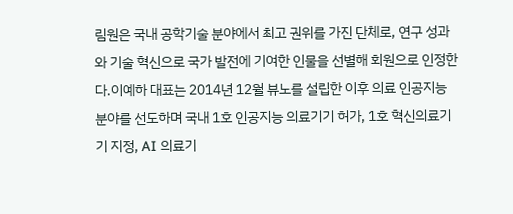림원은 국내 공학기술 분야에서 최고 권위를 가진 단체로, 연구 성과와 기술 혁신으로 국가 발전에 기여한 인물을 선별해 회원으로 인정한다.이예하 대표는 2014년 12월 뷰노를 설립한 이후 의료 인공지능 분야를 선도하며 국내 1호 인공지능 의료기기 허가, 1호 혁신의료기기 지정, AI 의료기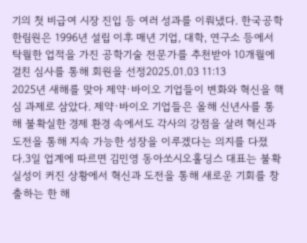기의 첫 비급여 시장 진입 등 여러 성과를 이뤄냈다. 한국공학한림원은 1996년 설립 이후 매년 기업, 대학, 연구소 등에서 탁월한 업적을 가진 공학기술 전문가를 추천받아 10개월에 걸친 심사를 통해 회원을 선정2025.01.03 11:13
2025년 새해를 맞아 제약·바이오 기업들이 변화와 혁신을 핵심 과제로 삼았다. 제약·바이오 기업들은 올해 신년사를 통해 불확실한 경제 환경 속에서도 각사의 강점을 살려 혁신과 도전을 통해 지속 가능한 성장을 이루겠다는 의지를 다졌다.3일 업계에 따르면 김민영 동아쏘시오홀딩스 대표는 불확실성이 커진 상황에서 혁신과 도전을 통해 새로운 기회를 창출하는 한 해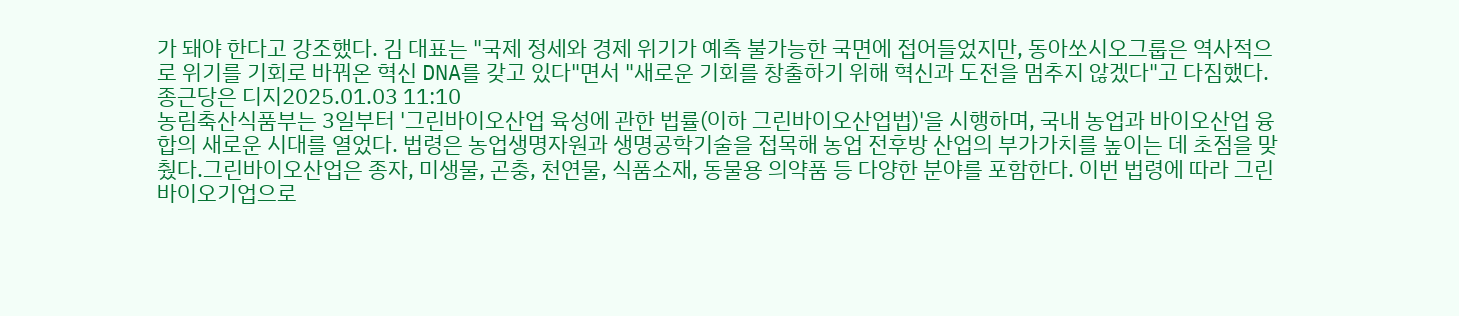가 돼야 한다고 강조했다. 김 대표는 "국제 정세와 경제 위기가 예측 불가능한 국면에 접어들었지만, 동아쏘시오그룹은 역사적으로 위기를 기회로 바꿔온 혁신 DNA를 갖고 있다"면서 "새로운 기회를 창출하기 위해 혁신과 도전을 멈추지 않겠다"고 다짐했다. 종근당은 디지2025.01.03 11:10
농림축산식품부는 3일부터 '그린바이오산업 육성에 관한 법률(이하 그린바이오산업법)'을 시행하며, 국내 농업과 바이오산업 융합의 새로운 시대를 열었다. 법령은 농업생명자원과 생명공학기술을 접목해 농업 전후방 산업의 부가가치를 높이는 데 초점을 맞췄다.그린바이오산업은 종자, 미생물, 곤충, 천연물, 식품소재, 동물용 의약품 등 다양한 분야를 포함한다. 이번 법령에 따라 그린바이오기업으로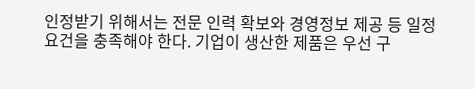인정받기 위해서는 전문 인력 확보와 경영정보 제공 등 일정 요건을 충족해야 한다. 기업이 생산한 제품은 우선 구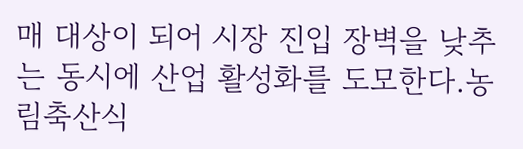매 대상이 되어 시장 진입 장벽을 낮추는 동시에 산업 활성화를 도모한다.농림축산식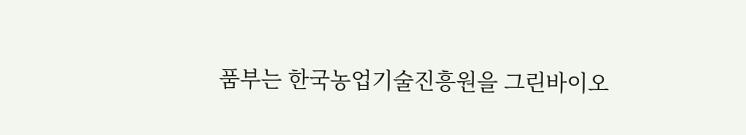품부는 한국농업기술진흥원을 그린바이오